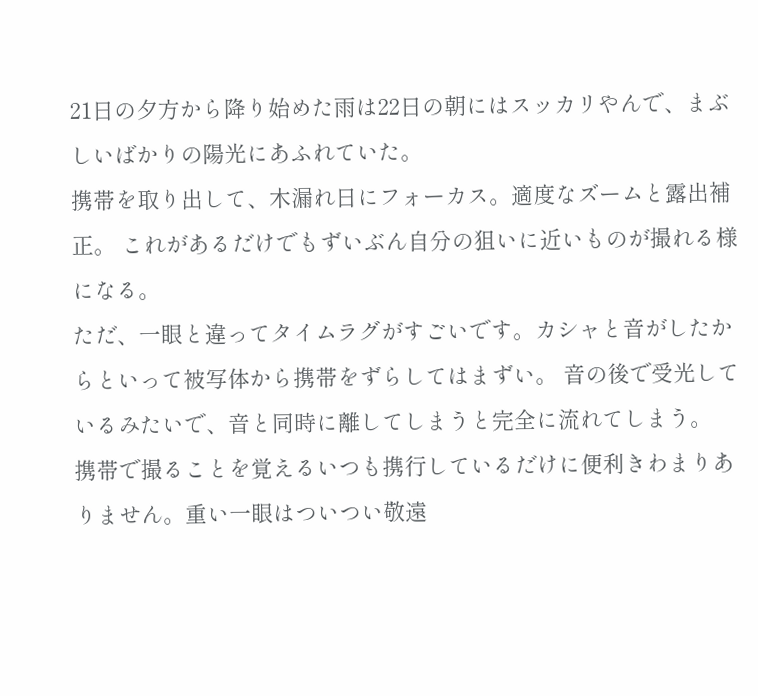21日の夕方から降り始めた雨は22日の朝にはスッカリやんで、まぶしいばかりの陽光にあふれていた。
携帯を取り出して、木漏れ日にフォーカス。適度なズームと露出補正。 これがあるだけでもずいぶん自分の狙いに近いものが撮れる様になる。
ただ、一眼と違ってタイムラグがすごいです。カシャと音がしたからといって被写体から携帯をずらしてはまずい。 音の後で受光しているみたいで、音と同時に離してしまうと完全に流れてしまう。
携帯で撮ることを覚えるいつも携行しているだけに便利きわまりありません。重い一眼はついつい敬遠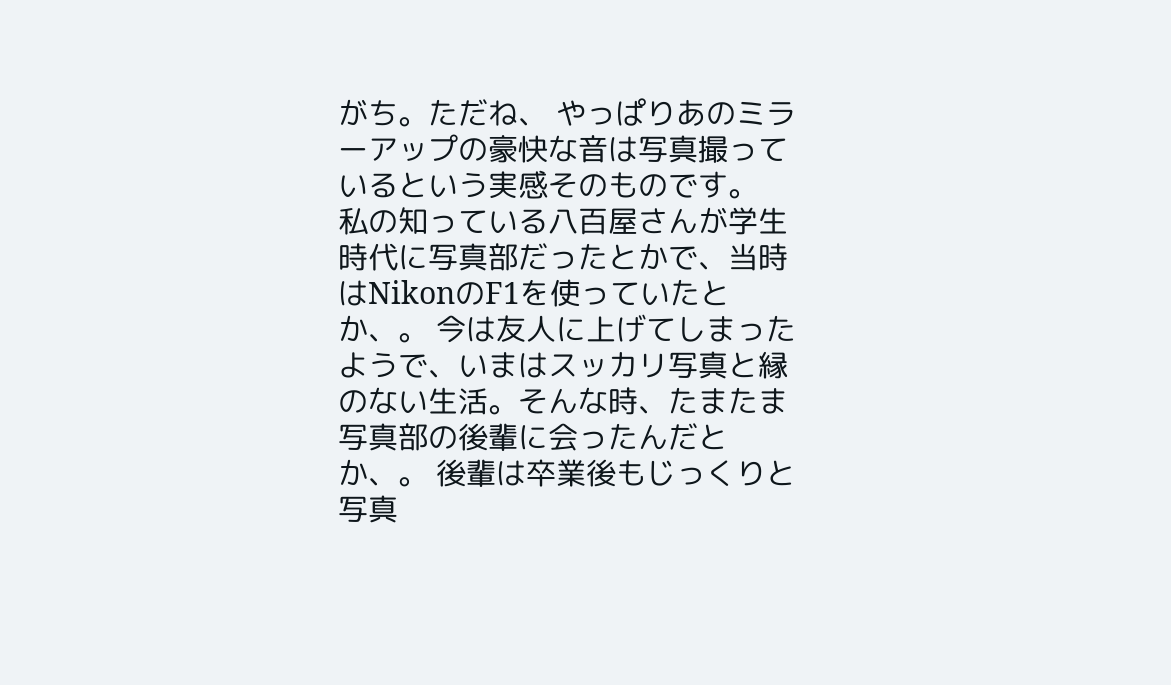がち。ただね、 やっぱりあのミラーアップの豪快な音は写真撮っているという実感そのものです。
私の知っている八百屋さんが学生時代に写真部だったとかで、当時はNikonのF1を使っていたとか、。 今は友人に上げてしまったようで、いまはスッカリ写真と縁のない生活。そんな時、たまたま写真部の後輩に会ったんだとか、。 後輩は卒業後もじっくりと写真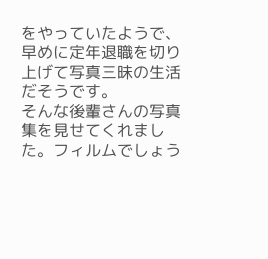をやっていたようで、早めに定年退職を切り上げて写真三昧の生活だそうです。
そんな後輩さんの写真集を見せてくれました。フィルムでしょう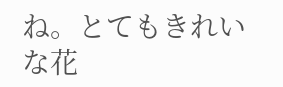ね。とてもきれいな花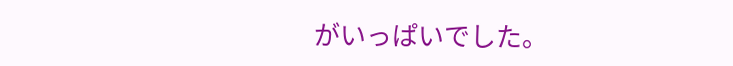がいっぱいでした。